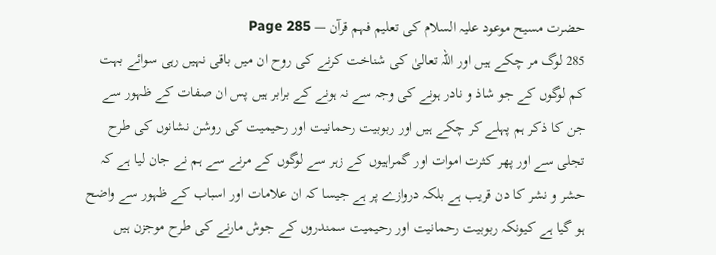حضرت مسیح موعود علیہ السلام کی تعلیم فہم قرآن — Page 285
285 لوگ مر چکے ہیں اور اللہ تعالیٰ کی شناخت کرنے کی روح ان میں باقی نہیں رہی سوائے بہت کم لوگوں کے جو شاذ و نادر ہونے کی وجہ سے نہ ہونے کے برابر ہیں پس ان صفات کے ظہور سے جن کا ذکر ہم پہلے کر چکے ہیں اور ربوبیت رحمانیت اور رحیمیت کی روشن نشانوں کی طرح تجلی سے اور پھر کثرت اموات اور گمراہیوں کے زہر سے لوگوں کے مرنے سے ہم نے جان لیا ہے کہ حشر و نشر کا دن قریب ہے بلکہ دروازے پر ہے جیسا کہ ان علامات اور اسباب کے ظہور سے واضح ہو گیا ہے کیونکہ ربوبیت رحمانیت اور رحیمیت سمندروں کے جوش مارنے کی طرح موجزن ہیں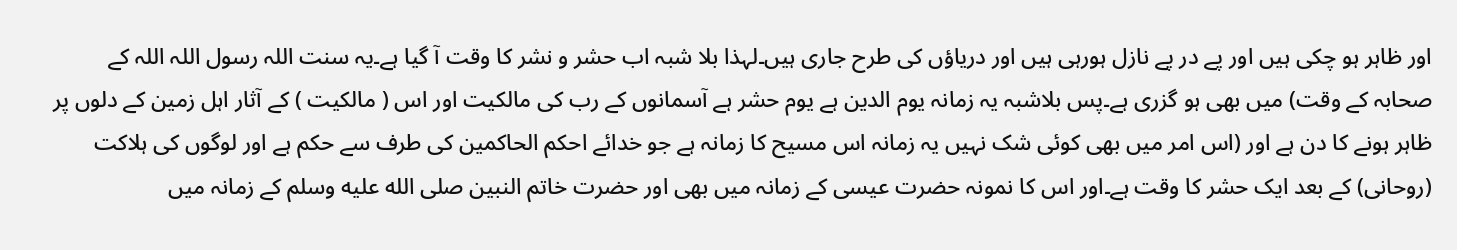اور ظاہر ہو چکی ہیں اور پے در پے نازل ہورہی ہیں اور دریاؤں کی طرح جاری ہیں۔لہذا بلا شبہ اب حشر و نشر کا وقت آ گیا ہے۔یہ سنت اللہ رسول اللہ اللہ کے صحابہ کے وقت) میں بھی ہو گزری ہے۔پس بلاشبہ یہ زمانہ یوم الدین ہے یوم حشر ہے آسمانوں کے رب کی مالکیت اور اس ( مالکیت ) کے آثار اہل زمین کے دلوں پر ظاہر ہونے کا دن ہے اور (اس امر میں بھی کوئی شک نہیں یہ زمانہ اس مسیح کا زمانہ ہے جو خدائے احکم الحاکمین کی طرف سے حکم ہے اور لوگوں کی ہلاکت (روحانی) کے بعد ایک حشر کا وقت ہے۔اور اس کا نمونہ حضرت عیسی کے زمانہ میں بھی اور حضرت خاتم النبین صلى الله عليه وسلم کے زمانہ میں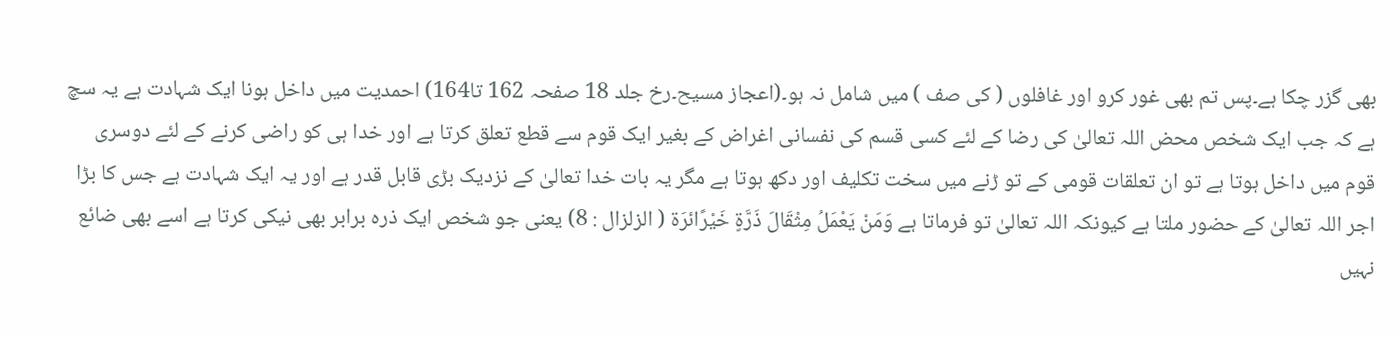بھی گزر چکا ہے۔پس تم بھی غور کرو اور غافلوں ( کی صف ) میں شامل نہ ہو۔(اعجاز مسیح۔رخ جلد 18 صفحہ 162 تا164) احمدیت میں داخل ہونا ایک شہادت ہے یہ سچ ہے کہ جب ایک شخص محض اللہ تعالیٰ کی رضا کے لئے کسی قسم کی نفسانی اغراض کے بغیر ایک قوم سے قطع تعلق کرتا ہے اور خدا ہی کو راضی کرنے کے لئے دوسری قوم میں داخل ہوتا ہے تو ان تعلقات قومی کے تو ڑنے میں سخت تکلیف اور دکھ ہوتا ہے مگر یہ بات خدا تعالیٰ کے نزدیک بڑی قابل قدر ہے اور یہ ایک شہادت ہے جس کا بڑا اجر اللہ تعالیٰ کے حضور ملتا ہے کیونکہ اللہ تعالیٰ تو فرماتا ہے وَمَنْ يَعْمَلُ مِثْقَالَ ذَرَّةٍ خَيْرًائرَة ( الزلزال : 8) یعنی جو شخص ایک ذرہ برابر بھی نیکی کرتا ہے اسے بھی ضائع نہیں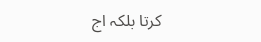کرتا بلکہ اج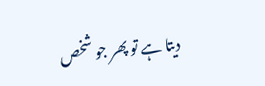دیتا ہے تو پھر جو شخص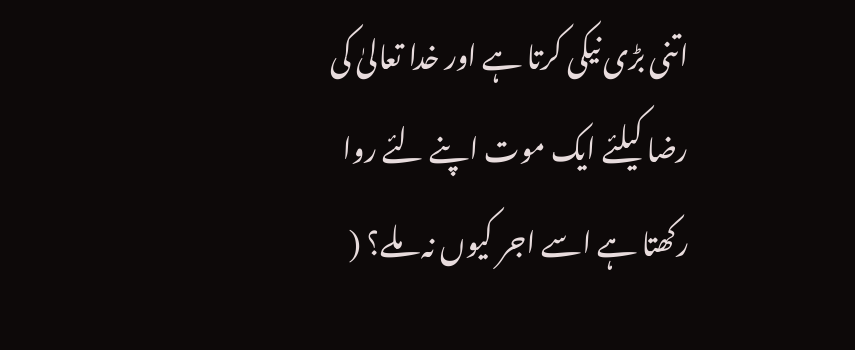اتنی بڑی نیکی کرتا ہے اور خدا تعالیٰ کی رضا کیلئے ایک موت اپنے لئے روا رکھتا ہے اسے اجر کیوں نہ ملے؟ (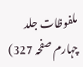ملفوظات جلد چہارم صفحہ 327)